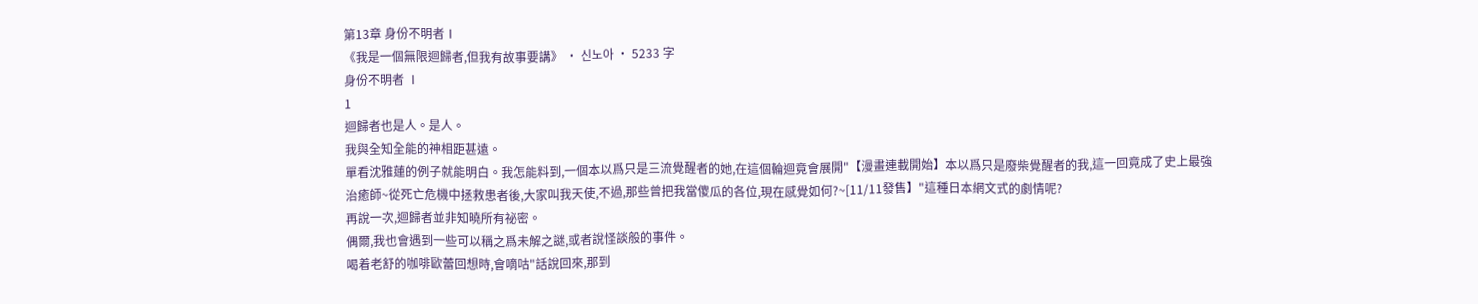第13章 身份不明者Ⅰ
《我是一個無限迴歸者,但我有故事要講》 · 신노아 · 5233 字
身份不明者 Ⅰ
1
迴歸者也是人。是人。
我與全知全能的神相距甚遠。
單看沈雅蓮的例子就能明白。我怎能料到,一個本以爲只是三流覺醒者的她,在這個輪迴竟會展開"【漫畫連載開始】本以爲只是廢柴覺醒者的我,這一回竟成了史上最強治癒師~從死亡危機中拯救患者後,大家叫我天使,不過,那些曾把我當傻瓜的各位,現在感覺如何?~[11/11發售】"這種日本網文式的劇情呢?
再說一次,迴歸者並非知曉所有祕密。
偶爾,我也會遇到一些可以稱之爲未解之謎,或者說怪談般的事件。
喝着老舒的咖啡歐蕾回想時,會嘀咕"話說回來,那到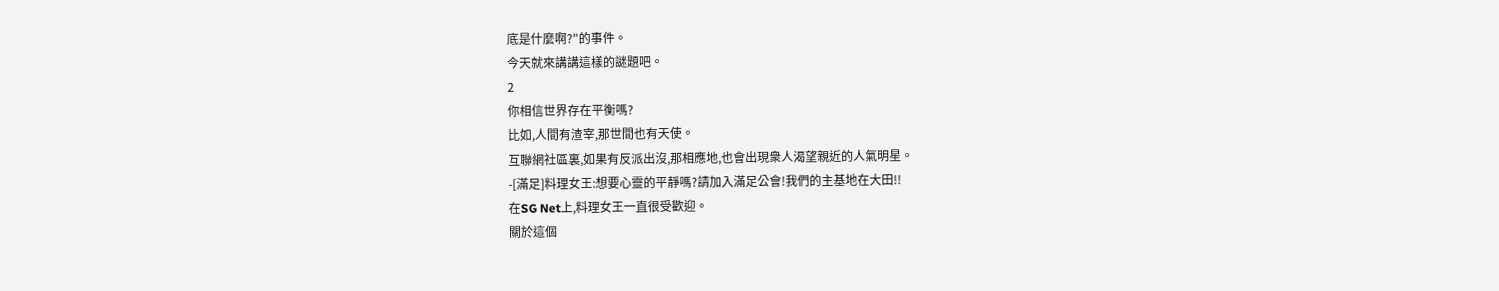底是什麼啊?"的事件。
今天就來講講這樣的謎題吧。
2
你相信世界存在平衡嗎?
比如,人間有渣宰,那世間也有天使。
互聯網社區裏,如果有反派出沒,那相應地,也會出現衆人渴望親近的人氣明星。
-[滿足]料理女王:想要心靈的平靜嗎?請加入滿足公會!我們的主基地在大田!!
在SG Net上,料理女王一直很受歡迎。
關於這個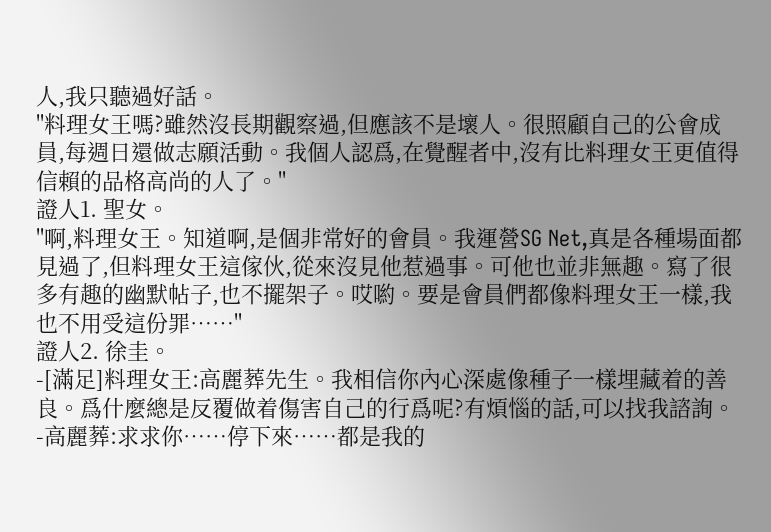人,我只聽過好話。
"料理女王嗎?雖然沒長期觀察過,但應該不是壞人。很照顧自己的公會成員,每週日還做志願活動。我個人認爲,在覺醒者中,沒有比料理女王更值得信賴的品格高尚的人了。"
證人1. 聖女。
"啊,料理女王。知道啊,是個非常好的會員。我運營SG Net,真是各種場面都見過了,但料理女王這傢伙,從來沒見他惹過事。可他也並非無趣。寫了很多有趣的幽默帖子,也不擺架子。哎喲。要是會員們都像料理女王一樣,我也不用受這份罪……"
證人2. 徐圭。
-[滿足]料理女王:高麗葬先生。我相信你內心深處像種子一樣埋藏着的善良。爲什麼總是反覆做着傷害自己的行爲呢?有煩惱的話,可以找我諮詢。
-高麗葬:求求你……停下來……都是我的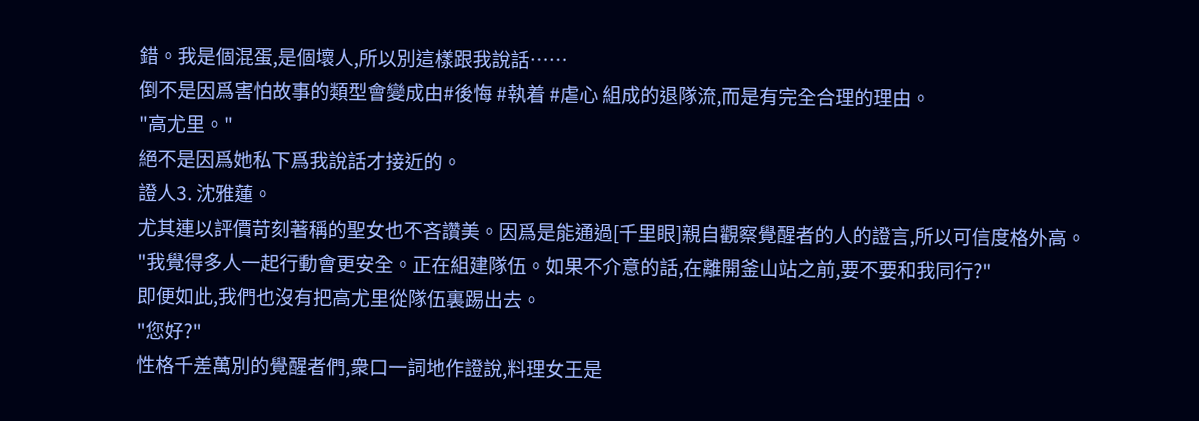錯。我是個混蛋,是個壞人,所以別這樣跟我說話……
倒不是因爲害怕故事的類型會變成由#後悔 #執着 #虐心 組成的退隊流,而是有完全合理的理由。
"高尤里。"
絕不是因爲她私下爲我說話才接近的。
證人3. 沈雅蓮。
尤其連以評價苛刻著稱的聖女也不吝讚美。因爲是能通過[千里眼]親自觀察覺醒者的人的證言,所以可信度格外高。
"我覺得多人一起行動會更安全。正在組建隊伍。如果不介意的話,在離開釜山站之前,要不要和我同行?"
即便如此,我們也沒有把高尤里從隊伍裏踢出去。
"您好?"
性格千差萬別的覺醒者們,衆口一詞地作證說,料理女王是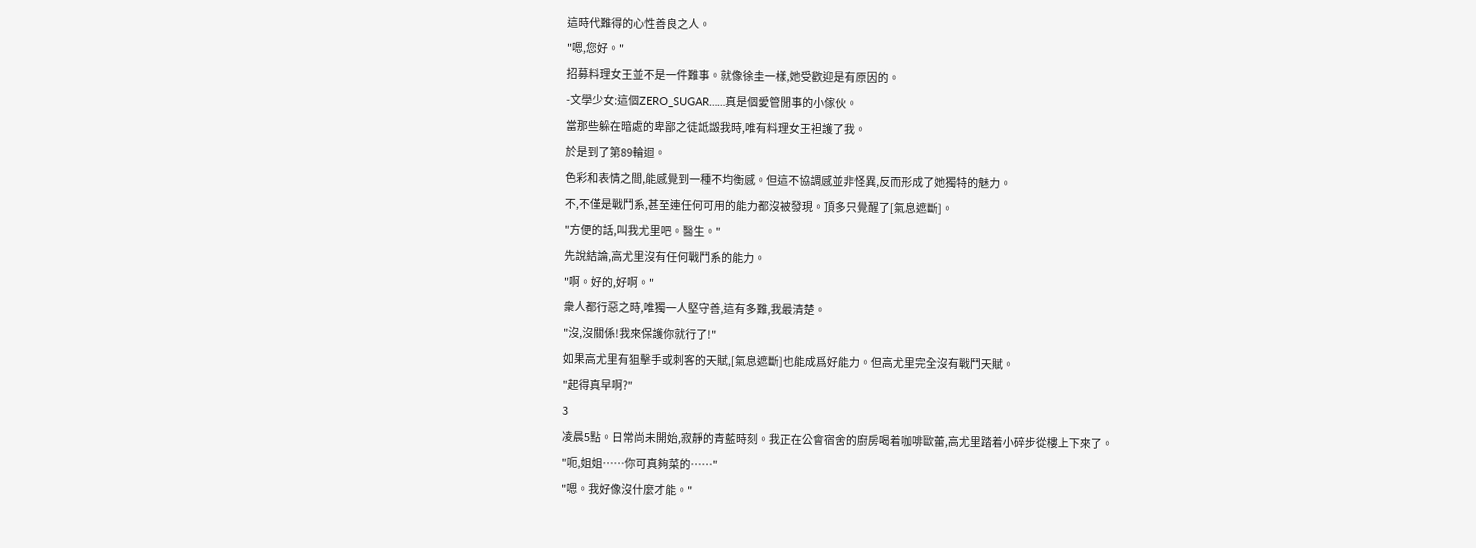這時代難得的心性善良之人。
"嗯,您好。"
招募料理女王並不是一件難事。就像徐圭一樣,她受歡迎是有原因的。
-文學少女:這個ZERO_SUGAR……真是個愛管閒事的小傢伙。
當那些躲在暗處的卑鄙之徒詆譭我時,唯有料理女王袒護了我。
於是到了第89輪迴。
色彩和表情之間,能感覺到一種不均衡感。但這不協調感並非怪異,反而形成了她獨特的魅力。
不,不僅是戰鬥系,甚至連任何可用的能力都沒被發現。頂多只覺醒了[氣息遮斷]。
"方便的話,叫我尤里吧。醫生。"
先說結論,高尤里沒有任何戰鬥系的能力。
"啊。好的,好啊。"
衆人都行惡之時,唯獨一人堅守善,這有多難,我最清楚。
"沒,沒關係!我來保護你就行了!"
如果高尤里有狙擊手或刺客的天賦,[氣息遮斷]也能成爲好能力。但高尤里完全沒有戰鬥天賦。
"起得真早啊?"
3
凌晨5點。日常尚未開始,寂靜的青藍時刻。我正在公會宿舍的廚房喝着咖啡歐蕾,高尤里踏着小碎步從樓上下來了。
"呃,姐姐……你可真夠菜的……"
"嗯。我好像沒什麼才能。"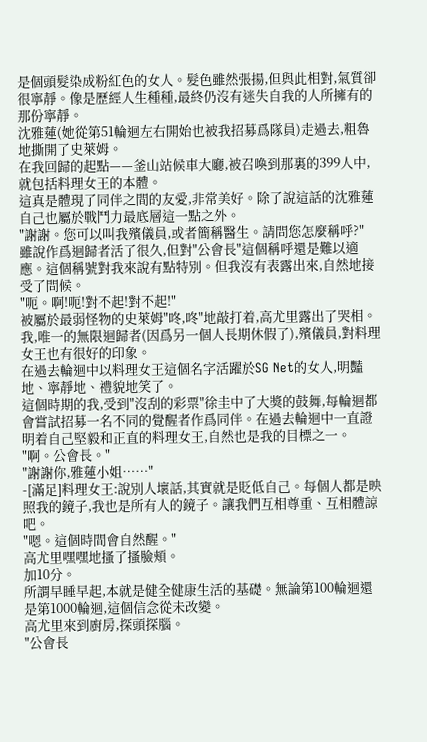是個頭髮染成粉紅色的女人。髮色雖然張揚,但與此相對,氣質卻很寧靜。像是歷經人生種種,最終仍沒有迷失自我的人所擁有的那份寧靜。
沈雅蓮(她從第51輪迴左右開始也被我招募爲隊員)走過去,粗魯地撕開了史萊姆。
在我回歸的起點——釜山站候車大廳,被召喚到那裏的399人中,就包括料理女王的本體。
這真是體現了同伴之間的友愛,非常美好。除了說這話的沈雅蓮自己也屬於戰鬥力最底層這一點之外。
"謝謝。您可以叫我殯儀員,或者簡稱醫生。請問您怎麼稱呼?"
雖說作爲迴歸者活了很久,但對"公會長"這個稱呼還是難以適應。這個稱號對我來說有點特別。但我沒有表露出來,自然地接受了問候。
"呃。啊!呃!對不起!對不起!"
被屬於最弱怪物的史萊姆"咚,咚"地敲打着,高尤里露出了哭相。
我,唯一的無限迴歸者(因爲另一個人長期休假了),殯儀員,對料理女王也有很好的印象。
在過去輪迴中以料理女王這個名字活躍於SG Net的女人,明豔地、寧靜地、禮貌地笑了。
這個時期的我,受到"沒刮的彩票"徐圭中了大獎的鼓舞,每輪迴都會嘗試招募一名不同的覺醒者作爲同伴。在過去輪迴中一直證明着自己堅毅和正直的料理女王,自然也是我的目標之一。
"啊。公會長。"
"謝謝你,雅蓮小姐……"
-[滿足]料理女王:說別人壞話,其實就是貶低自己。每個人都是映照我的鏡子,我也是所有人的鏡子。讓我們互相尊重、互相體諒吧。
"嗯。這個時間會自然醒。"
高尤里嘿嘿地搔了搔臉頰。
加10分。
所謂早睡早起,本就是健全健康生活的基礎。無論第100輪迴還是第1000輪迴,這個信念從未改變。
高尤里來到廚房,探頭探腦。
"公會長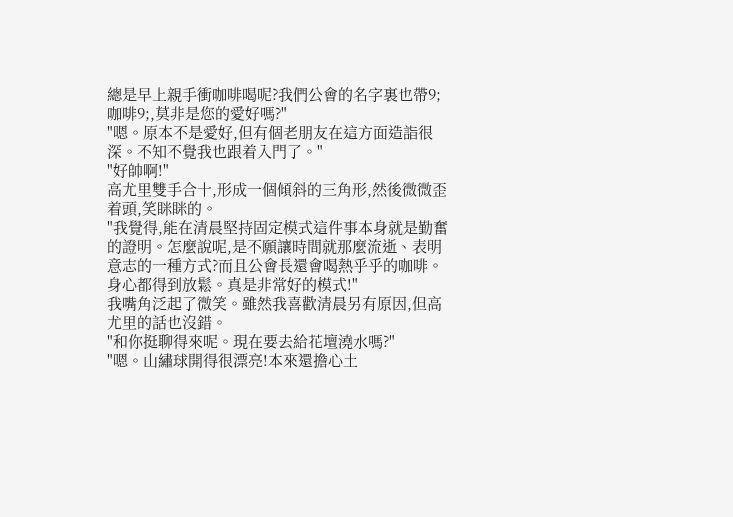總是早上親手衝咖啡喝呢?我們公會的名字裏也帶9;咖啡9;,莫非是您的愛好嗎?"
"嗯。原本不是愛好,但有個老朋友在這方面造詣很深。不知不覺我也跟着入門了。"
"好帥啊!"
高尤里雙手合十,形成一個傾斜的三角形,然後微微歪着頭,笑眯眯的。
"我覺得,能在清晨堅持固定模式這件事本身就是勤奮的證明。怎麼說呢,是不願讓時間就那麼流逝、表明意志的一種方式?而且公會長還會喝熱乎乎的咖啡。身心都得到放鬆。真是非常好的模式!"
我嘴角泛起了微笑。雖然我喜歡清晨另有原因,但高尤里的話也沒錯。
"和你挺聊得來呢。現在要去給花壇澆水嗎?"
"嗯。山繡球開得很漂亮!本來還擔心土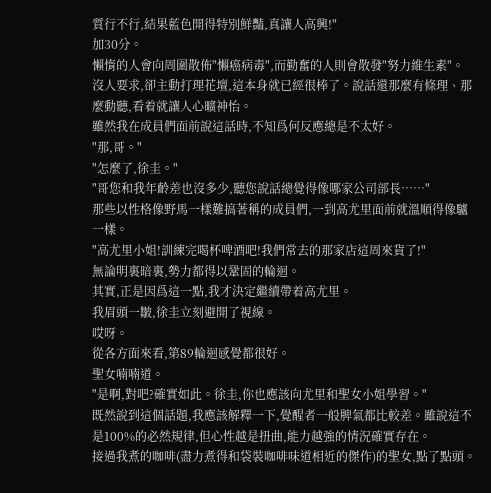質行不行,結果藍色開得特別鮮豔,真讓人高興!"
加30分。
懶惰的人會向周圍散佈"懶癌病毒",而勤奮的人則會散發"努力維生素"。
沒人要求,卻主動打理花壇,這本身就已經很棒了。說話還那麼有條理、那麼動聽,看着就讓人心曠神怡。
雖然我在成員們面前說這話時,不知爲何反應總是不太好。
"那,哥。"
"怎麼了,徐圭。"
"哥您和我年齡差也沒多少,聽您說話總覺得像哪家公司部長……"
那些以性格像野馬一樣難搞著稱的成員們,一到高尤里面前就溫順得像驢一樣。
"高尤里小姐!訓練完喝杯啤酒吧!我們常去的那家店這周來貨了!"
無論明裏暗裏,勢力都得以鞏固的輪迴。
其實,正是因爲這一點,我才決定繼續帶着高尤里。
我眉頭一皺,徐圭立刻避開了視線。
哎呀。
從各方面來看,第89輪迴感覺都很好。
聖女喃喃道。
"是啊,對吧?確實如此。徐圭,你也應該向尤里和聖女小姐學習。"
既然說到這個話題,我應該解釋一下,覺醒者一般脾氣都比較差。雖說這不是100%的必然規律,但心性越是扭曲,能力越強的情況確實存在。
接過我煮的咖啡(盡力煮得和袋裝咖啡味道相近的傑作)的聖女,點了點頭。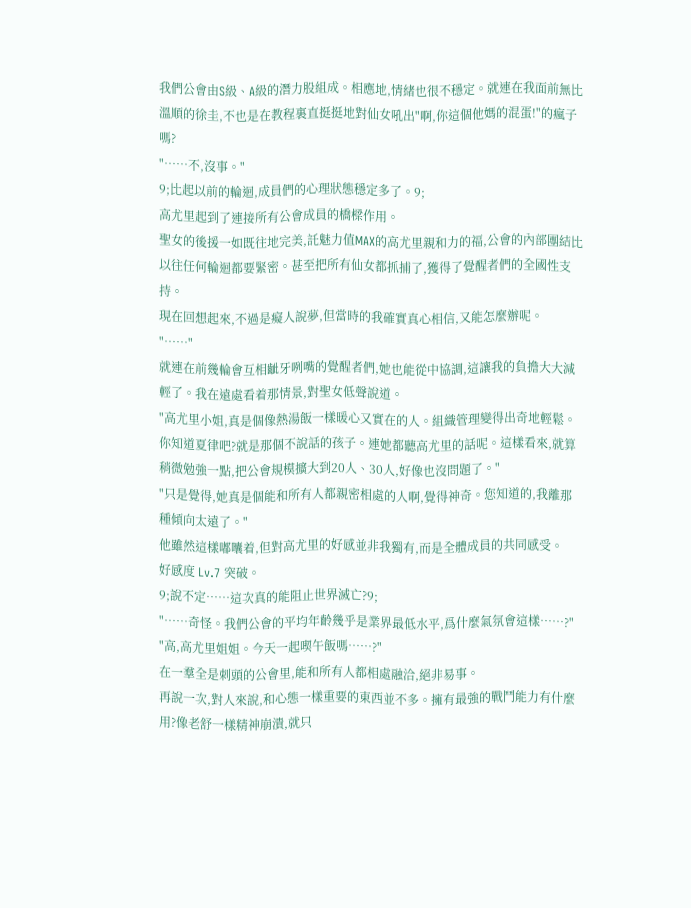我們公會由S級、A級的潛力股組成。相應地,情緒也很不穩定。就連在我面前無比溫順的徐圭,不也是在教程裏直挺挺地對仙女吼出"啊,你這個他媽的混蛋!"的瘋子嗎?
"……不,沒事。"
9;比起以前的輪迴,成員們的心理狀態穩定多了。9;
高尤里起到了連接所有公會成員的橋樑作用。
聖女的後援一如既往地完美,託魅力值MAX的高尤里親和力的福,公會的內部團結比以往任何輪迴都要緊密。甚至把所有仙女都抓捕了,獲得了覺醒者們的全國性支持。
現在回想起來,不過是癡人說夢,但當時的我確實真心相信,又能怎麼辦呢。
"……"
就連在前幾輪會互相齜牙咧嘴的覺醒者們,她也能從中協調,這讓我的負擔大大減輕了。我在遠處看着那情景,對聖女低聲說道。
"高尤里小姐,真是個像熱湯飯一樣暖心又實在的人。組織管理變得出奇地輕鬆。你知道夏律吧?就是那個不說話的孩子。連她都聽高尤里的話呢。這樣看來,就算稍微勉強一點,把公會規模擴大到20人、30人,好像也沒問題了。"
"只是覺得,她真是個能和所有人都親密相處的人啊,覺得神奇。您知道的,我離那種傾向太遠了。"
他雖然這樣嘟囔着,但對高尤里的好感並非我獨有,而是全體成員的共同感受。
好感度 Lv.7 突破。
9;說不定……這次真的能阻止世界滅亡?9;
"……奇怪。我們公會的平均年齡幾乎是業界最低水平,爲什麼氣氛會這樣……?"
"高,高尤里姐姐。今天一起喫午飯嗎……?"
在一羣全是刺頭的公會里,能和所有人都相處融洽,絕非易事。
再說一次,對人來說,和心態一樣重要的東西並不多。擁有最強的戰鬥能力有什麼用?像老舒一樣精神崩潰,就只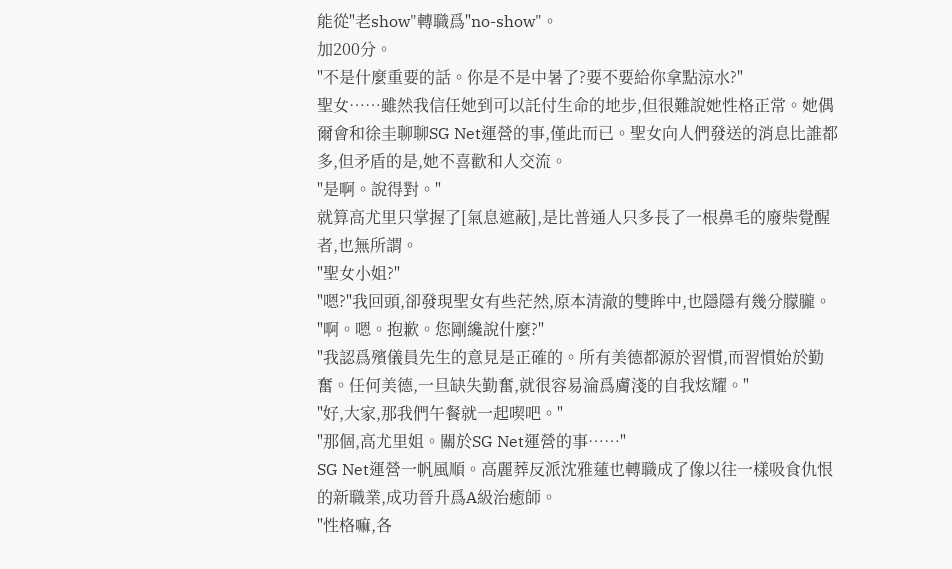能從"老show"轉職爲"no-show"。
加200分。
"不是什麼重要的話。你是不是中暑了?要不要給你拿點涼水?"
聖女……雖然我信任她到可以託付生命的地步,但很難說她性格正常。她偶爾會和徐圭聊聊SG Net運營的事,僅此而已。聖女向人們發送的消息比誰都多,但矛盾的是,她不喜歡和人交流。
"是啊。說得對。"
就算高尤里只掌握了[氣息遮蔽],是比普通人只多長了一根鼻毛的廢柴覺醒者,也無所謂。
"聖女小姐?"
"嗯?"我回頭,卻發現聖女有些茫然,原本清澈的雙眸中,也隱隱有幾分朦朧。
"啊。嗯。抱歉。您剛纔說什麼?"
"我認爲殯儀員先生的意見是正確的。所有美德都源於習慣,而習慣始於勤奮。任何美德,一旦缺失勤奮,就很容易淪爲膚淺的自我炫耀。"
"好,大家,那我們午餐就一起喫吧。"
"那個,高尤里姐。關於SG Net運營的事……"
SG Net運營一帆風順。高麗葬反派沈雅蓮也轉職成了像以往一樣吸食仇恨的新職業,成功晉升爲A級治癒師。
"性格嘛,各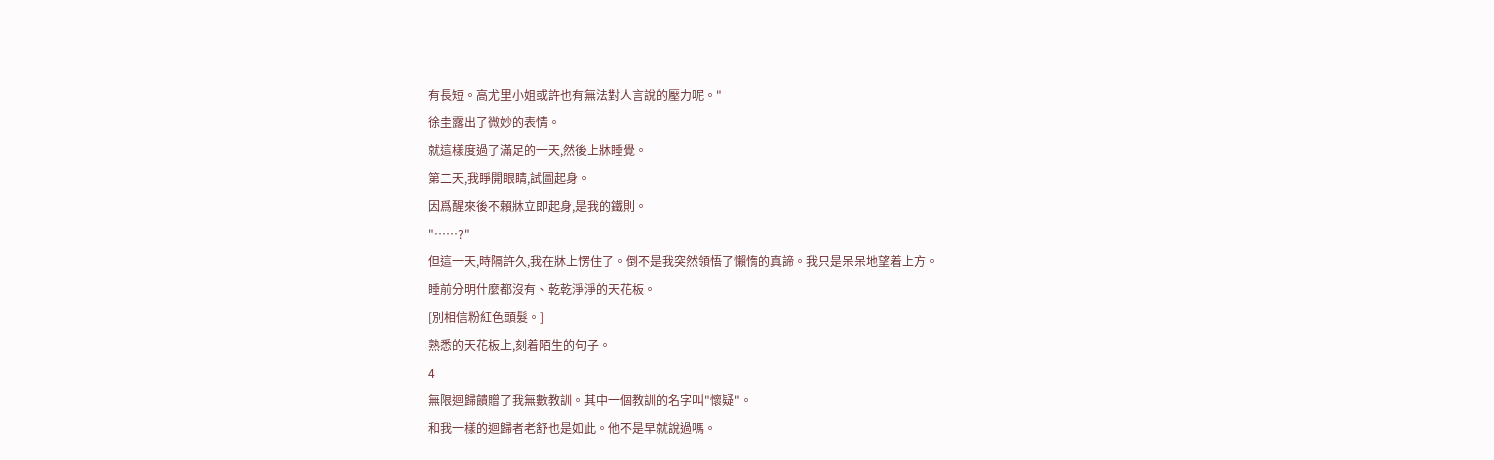有長短。高尤里小姐或許也有無法對人言說的壓力呢。"
徐圭露出了微妙的表情。
就這樣度過了滿足的一天,然後上牀睡覺。
第二天,我睜開眼睛,試圖起身。
因爲醒來後不賴牀立即起身,是我的鐵則。
"……?"
但這一天,時隔許久,我在牀上愣住了。倒不是我突然領悟了懶惰的真諦。我只是呆呆地望着上方。
睡前分明什麼都沒有、乾乾淨淨的天花板。
[別相信粉紅色頭髮。]
熟悉的天花板上,刻着陌生的句子。
4
無限迴歸饋贈了我無數教訓。其中一個教訓的名字叫"懷疑"。
和我一樣的迴歸者老舒也是如此。他不是早就說過嗎。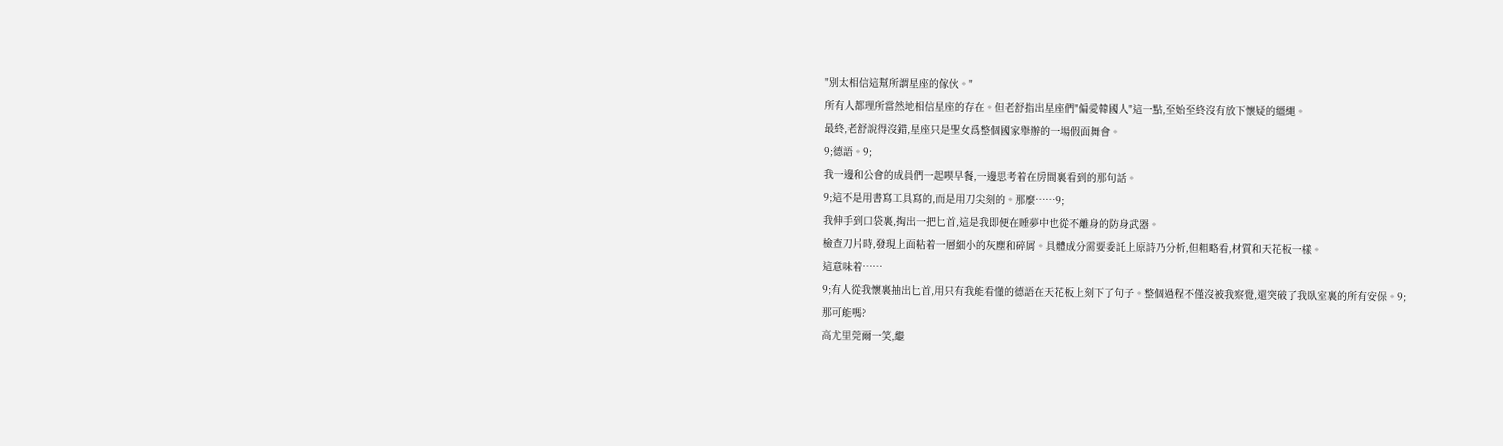"別太相信這幫所謂星座的傢伙。"
所有人都理所當然地相信星座的存在。但老舒指出星座們"偏愛韓國人"這一點,至始至終沒有放下懷疑的繮繩。
最終,老舒說得沒錯,星座只是聖女爲整個國家舉辦的一場假面舞會。
9;德語。9;
我一邊和公會的成員們一起喫早餐,一邊思考着在房間裏看到的那句話。
9;這不是用書寫工具寫的,而是用刀尖刻的。那麼……9;
我伸手到口袋裏,掏出一把匕首,這是我即便在睡夢中也從不離身的防身武器。
檢查刀片時,發現上面粘着一層細小的灰塵和碎屑。具體成分需要委託上原詩乃分析,但粗略看,材質和天花板一樣。
這意味着……
9;有人從我懷裏抽出匕首,用只有我能看懂的德語在天花板上刻下了句子。整個過程不僅沒被我察覺,還突破了我臥室裏的所有安保。9;
那可能嗎?
高尤里莞爾一笑,繼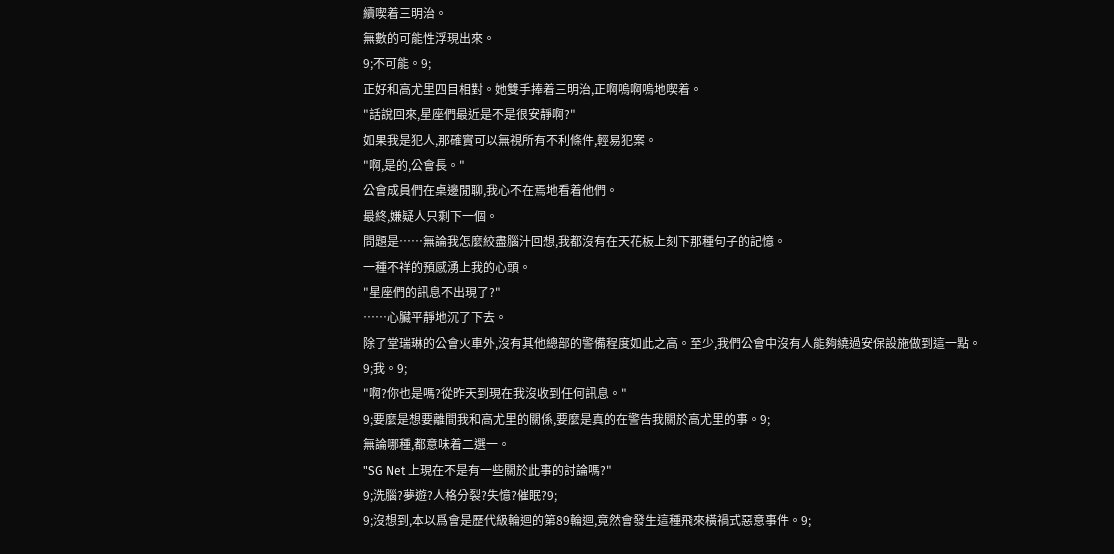續喫着三明治。
無數的可能性浮現出來。
9;不可能。9;
正好和高尤里四目相對。她雙手捧着三明治,正啊嗚啊嗚地喫着。
"話說回來,星座們最近是不是很安靜啊?"
如果我是犯人,那確實可以無視所有不利條件,輕易犯案。
"啊,是的,公會長。"
公會成員們在桌邊閒聊,我心不在焉地看着他們。
最終,嫌疑人只剩下一個。
問題是……無論我怎麼絞盡腦汁回想,我都沒有在天花板上刻下那種句子的記憶。
一種不祥的預感湧上我的心頭。
"星座們的訊息不出現了?"
……心臟平靜地沉了下去。
除了堂瑞琳的公會火車外,沒有其他總部的警備程度如此之高。至少,我們公會中沒有人能夠繞過安保設施做到這一點。
9;我。9;
"啊?你也是嗎?從昨天到現在我沒收到任何訊息。"
9;要麼是想要離間我和高尤里的關係,要麼是真的在警告我關於高尤里的事。9;
無論哪種,都意味着二選一。
"SG Net 上現在不是有一些關於此事的討論嗎?"
9;洗腦?夢遊?人格分裂?失憶?催眠?9;
9;沒想到,本以爲會是歷代級輪迴的第89輪迴,竟然會發生這種飛來橫禍式惡意事件。9;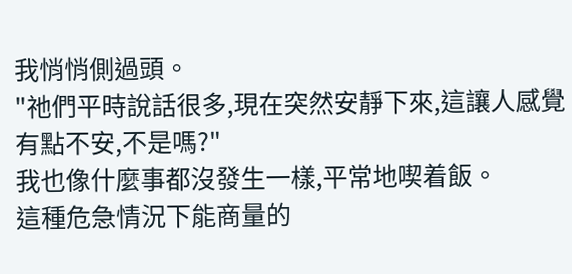我悄悄側過頭。
"祂們平時說話很多,現在突然安靜下來,這讓人感覺有點不安,不是嗎?"
我也像什麼事都沒發生一樣,平常地喫着飯。
這種危急情況下能商量的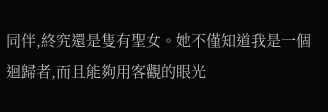同伴,終究還是隻有聖女。她不僅知道我是一個迴歸者,而且能夠用客觀的眼光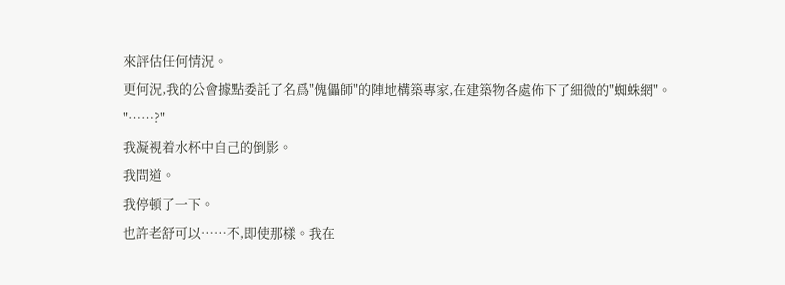來評估任何情況。
更何況,我的公會據點委託了名爲"傀儡師"的陣地構築專家,在建築物各處佈下了細微的"蜘蛛網"。
"……?"
我凝視着水杯中自己的倒影。
我問道。
我停頓了一下。
也許老舒可以……不,即使那樣。我在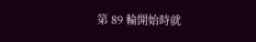第 89 輪開始時就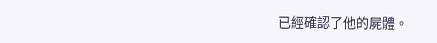已經確認了他的屍體。